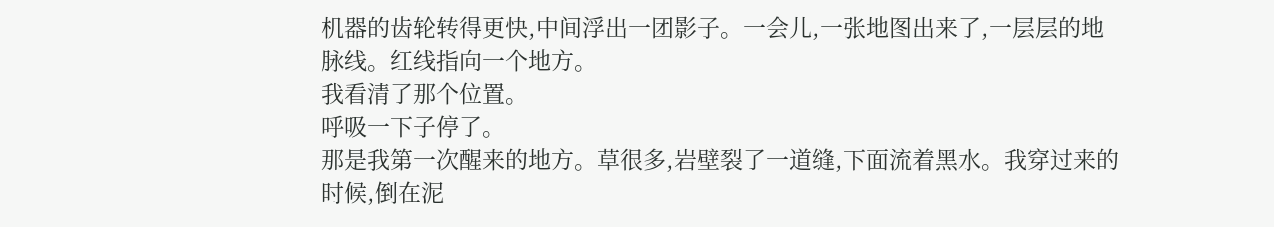机器的齿轮转得更快,中间浮出一团影子。一会儿,一张地图出来了,一层层的地脉线。红线指向一个地方。
我看清了那个位置。
呼吸一下子停了。
那是我第一次醒来的地方。草很多,岩壁裂了一道缝,下面流着黑水。我穿过来的时候,倒在泥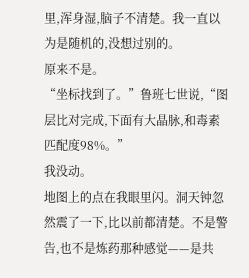里,浑身湿,脑子不清楚。我一直以为是随机的,没想过别的。
原来不是。
“坐标找到了。”鲁班七世说,“图层比对完成,下面有大晶脉,和毒素匹配度98%。”
我没动。
地图上的点在我眼里闪。洞天钟忽然震了一下,比以前都清楚。不是警告,也不是炼药那种感觉——是共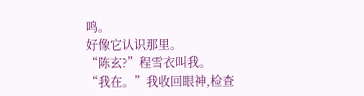鸣。
好像它认识那里。
“陈玄?”程雪衣叫我。
“我在。”我收回眼神,检查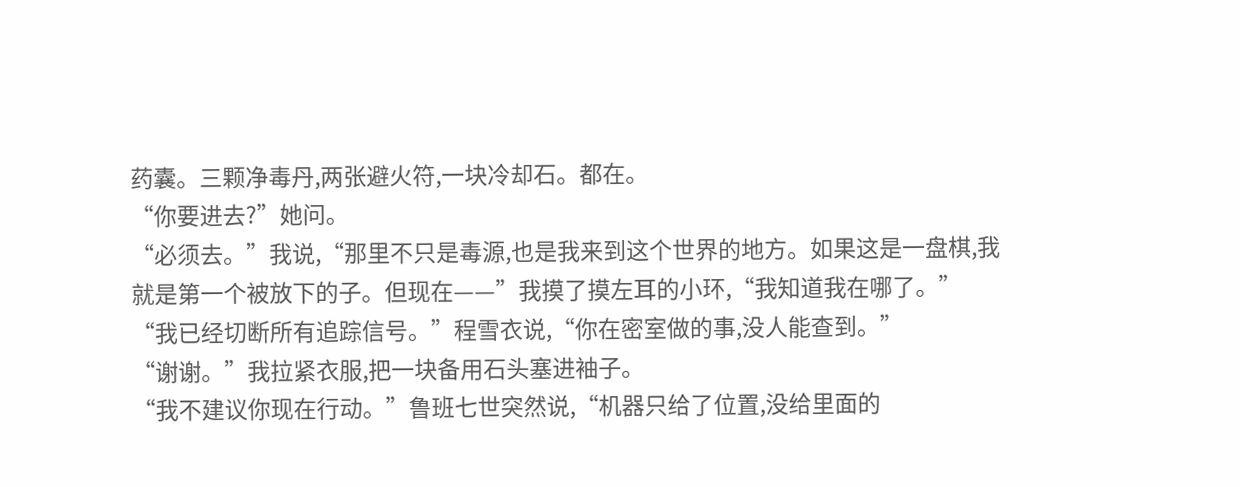药囊。三颗净毒丹,两张避火符,一块冷却石。都在。
“你要进去?”她问。
“必须去。”我说,“那里不只是毒源,也是我来到这个世界的地方。如果这是一盘棋,我就是第一个被放下的子。但现在——”我摸了摸左耳的小环,“我知道我在哪了。”
“我已经切断所有追踪信号。”程雪衣说,“你在密室做的事,没人能查到。”
“谢谢。”我拉紧衣服,把一块备用石头塞进袖子。
“我不建议你现在行动。”鲁班七世突然说,“机器只给了位置,没给里面的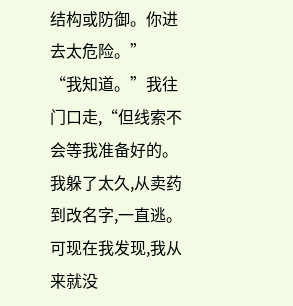结构或防御。你进去太危险。”
“我知道。”我往门口走,“但线索不会等我准备好的。我躲了太久,从卖药到改名字,一直逃。可现在我发现,我从来就没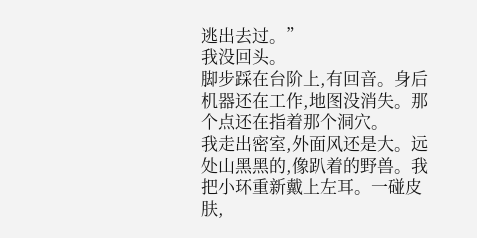逃出去过。”
我没回头。
脚步踩在台阶上,有回音。身后机器还在工作,地图没消失。那个点还在指着那个洞穴。
我走出密室,外面风还是大。远处山黑黑的,像趴着的野兽。我把小环重新戴上左耳。一碰皮肤,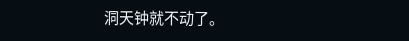洞天钟就不动了。